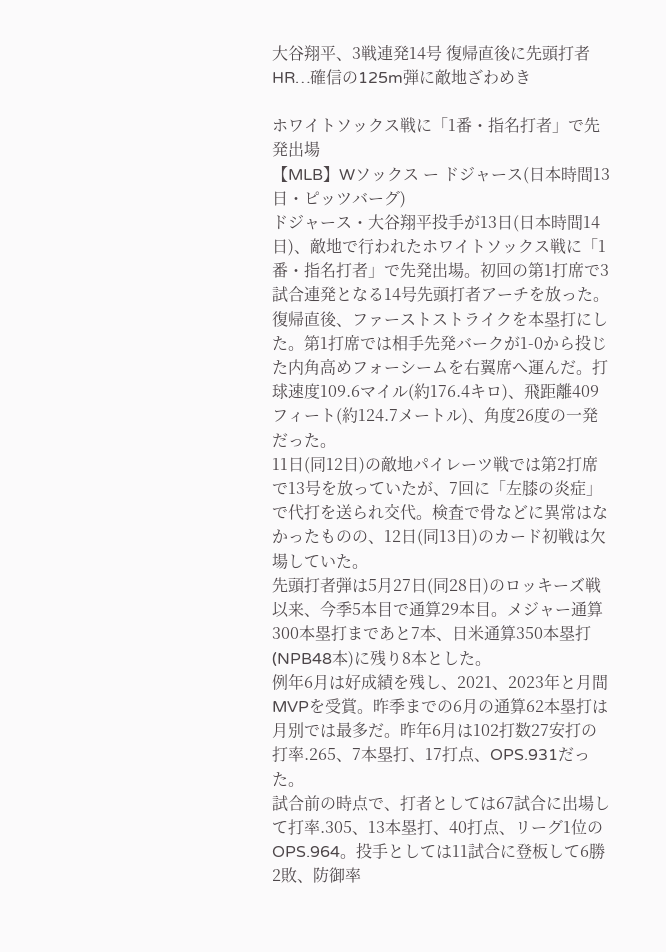大谷翔平、3戦連発14号 復帰直後に先頭打者HR…確信の125m弾に敵地ざわめき

ホワイトソックス戦に「1番・指名打者」で先発出場
【MLB】Wソックス ー ドジャース(日本時間13日・ピッツバーグ)
ドジャース・大谷翔平投手が13日(日本時間14日)、敵地で行われたホワイトソックス戦に「1番・指名打者」で先発出場。初回の第1打席で3試合連発となる14号先頭打者アーチを放った。
復帰直後、ファーストストライクを本塁打にした。第1打席では相手先発バークが1-0から投じた内角高めフォーシームを右翼席へ運んだ。打球速度109.6マイル(約176.4キロ)、飛距離409フィート(約124.7メートル)、角度26度の一発だった。
11日(同12日)の敵地パイレーツ戦では第2打席で13号を放っていたが、7回に「左膝の炎症」で代打を送られ交代。検査で骨などに異常はなかったものの、12日(同13日)のカード初戦は欠場していた。
先頭打者弾は5月27日(同28日)のロッキーズ戦以来、今季5本目で通算29本目。メジャー通算300本塁打まであと7本、日米通算350本塁打(NPB48本)に残り8本とした。
例年6月は好成績を残し、2021、2023年と月間MVPを受賞。昨季までの6月の通算62本塁打は月別では最多だ。昨年6月は102打数27安打の打率.265、7本塁打、17打点、OPS.931だった。
試合前の時点で、打者としては67試合に出場して打率.305、13本塁打、40打点、リーグ1位のOPS.964。投手としては11試合に登板して6勝2敗、防御率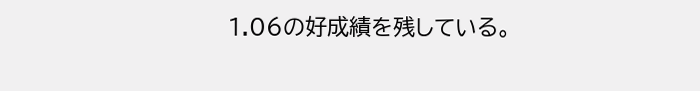1.06の好成績を残している。